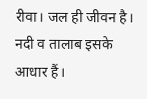रीवा। जल ही जीवन है। नदी व तालाब इसके आधार हैं।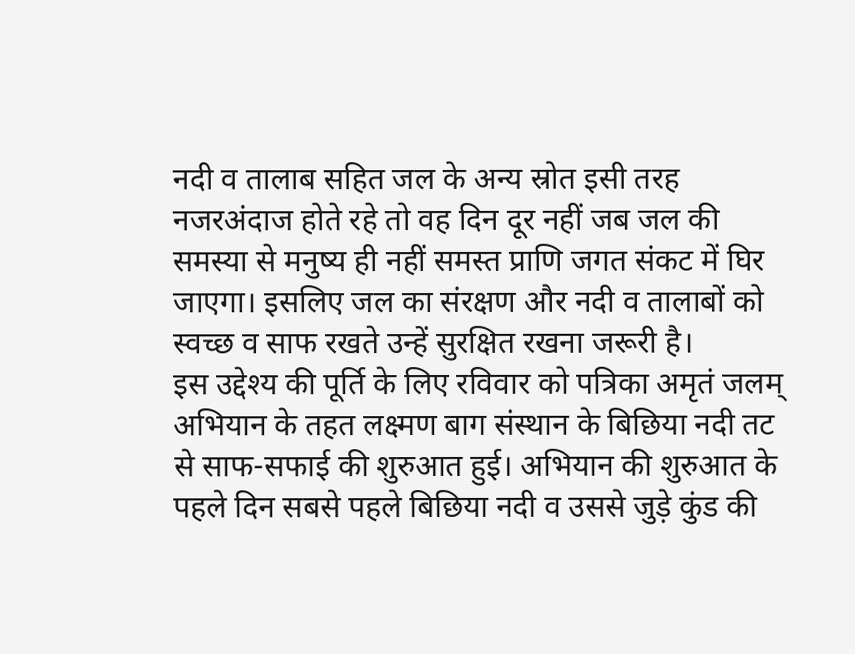नदी व तालाब सहित जल के अन्य स्रोत इसी तरह नजरअंदाज होते रहे तो वह दिन दूर नहीं जब जल की समस्या से मनुष्य ही नहीं समस्त प्राणि जगत संकट में घिर जाएगा। इसलिए जल का संरक्षण और नदी व तालाबों को स्वच्छ व साफ रखते उन्हें सुरक्षित रखना जरूरी है।
इस उद्देश्य की पूर्ति के लिए रविवार को पत्रिका अमृतं जलम् अभियान के तहत लक्ष्मण बाग संस्थान के बिछिया नदी तट से साफ-सफाई की शुरुआत हुई। अभियान की शुरुआत के पहले दिन सबसे पहले बिछिया नदी व उससे जुड़े कुंड की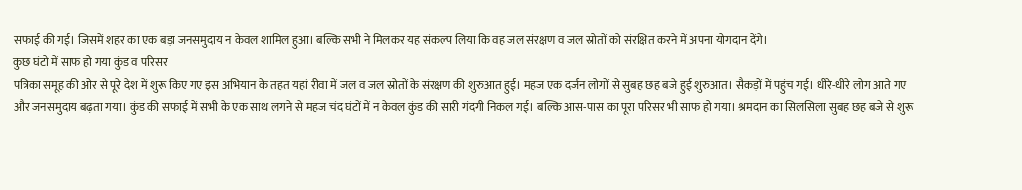सफाई की गई। जिसमें शहर का एक बड़ा जनसमुदाय न केवल शामिल हुआ। बल्कि सभी ने मिलकर यह संकल्प लिया कि वह जल संरक्षण व जल स्रोतों को संरक्षित करने में अपना योगदान देंगे।
कुछ घंटो में साफ हो गया कुंड व परिसर
पत्रिका समूह की ओर से पूरे देश में शुरू किए गए इस अभियान के तहत यहां रीवा में जल व जल स्रोतों के संरक्षण की शुरुआत हुई। महज एक दर्जन लोगों से सुबह छह बजे हुई शुरुआत। सैकड़ों में पहुंच गई। धीरे-धीरे लोग आते गए और जनसमुदाय बढ़ता गया। कुंड की सफाई में सभी के एक साथ लगने से महज चंद घंटों में न केवल कुंड की सारी गंदगी निकल गई। बल्कि आस-पास का पूरा परिसर भी साफ हो गया। श्रमदान का सिलसिला सुबह छह बजे से शुरू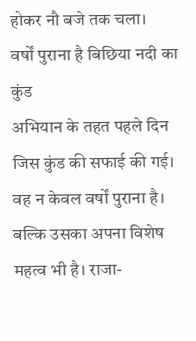होकर नौ बजे तक चला।
वर्षों पुराना है बिछिया नदी का कुंड
अभियान के तहत पहले दिन जिस कुंड की सफाई की गई। वह न केवल वर्षों पुराना है। बल्कि उसका अपना विशेष महत्व भी है। राजा-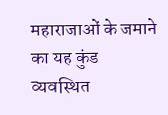महाराजाओं के जमाने का यह कुंड व्यवस्थित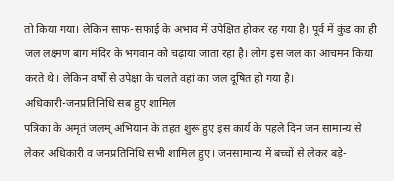तो किया गया। लेकिन साफ-सफाई के अभाव में उपेक्षित होकर रह गया है। पूर्व में कुंड का ही जल लक्ष्मण बाग मंदिर के भगवान को चढ़ाया जाता रहा है। लोग इस जल का आचमन किया करते थे। लेकिन वर्षों से उपेक्षा के चलते वहां का जल दूषित हो गया है।
अधिकारी-जनप्रतिनिधि सब हुए शामिल
पत्रिका के अमृतं जलम् अभियान के तहत शुरू हुए इस कार्य के पहले दिन जन सामान्य से लेकर अधिकारी व जनप्रतिनिधि सभी शामिल हुए। जनसामान्य में बच्चों से लेकर बड़े-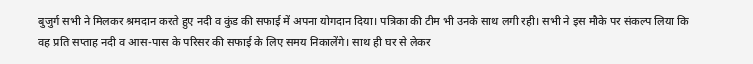बुजुर्ग सभी ने मिलकर श्रमदान करते हुए नदी व कुंड की सफाई में अपना योगदान दिया। पत्रिका की टीम भी उनके साथ लगी रही। सभी ने इस मौके पर संकल्प लिया कि वह प्रति सप्ताह नदी व आस-पास के परिसर की सफाई के लिए समय निकालेंगे। साथ ही घर से लेकर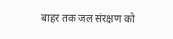बाहर तक जल संरक्षण को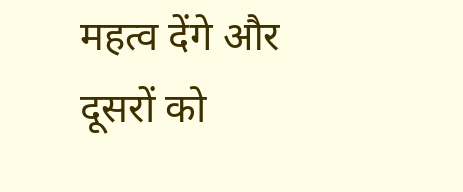महत्व देंगे और दूसरों को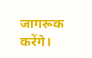जागरूक करेंगे।